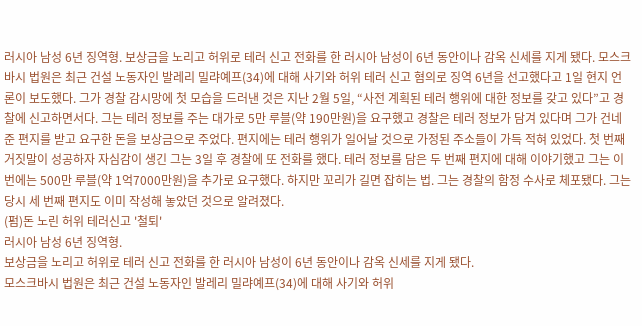러시아 남성 6년 징역형. 보상금을 노리고 허위로 테러 신고 전화를 한 러시아 남성이 6년 동안이나 감옥 신세를 지게 됐다. 모스크바시 법원은 최근 건설 노동자인 발레리 밀랴예프(34)에 대해 사기와 허위 테러 신고 혐의로 징역 6년을 선고했다고 1일 현지 언론이 보도했다. 그가 경찰 감시망에 첫 모습을 드러낸 것은 지난 2월 5일, “사전 계획된 테러 행위에 대한 정보를 갖고 있다”고 경찰에 신고하면서다. 그는 테러 정보를 주는 대가로 5만 루블(약 190만원)을 요구했고 경찰은 테러 정보가 담겨 있다며 그가 건네준 편지를 받고 요구한 돈을 보상금으로 주었다. 편지에는 테러 행위가 일어날 것으로 가정된 주소들이 가득 적혀 있었다. 첫 번째 거짓말이 성공하자 자심감이 생긴 그는 3일 후 경찰에 또 전화를 했다. 테러 정보를 담은 두 번째 편지에 대해 이야기했고 그는 이번에는 500만 루블(약 1억7000만원)을 추가로 요구했다. 하지만 꼬리가 길면 잡히는 법. 그는 경찰의 함정 수사로 체포됐다. 그는 당시 세 번째 편지도 이미 작성해 놓았던 것으로 알려졌다.
(펌)돈 노린 허위 테러신고 '철퇴'
러시아 남성 6년 징역형.
보상금을 노리고 허위로 테러 신고 전화를 한 러시아 남성이 6년 동안이나 감옥 신세를 지게 됐다.
모스크바시 법원은 최근 건설 노동자인 발레리 밀랴예프(34)에 대해 사기와 허위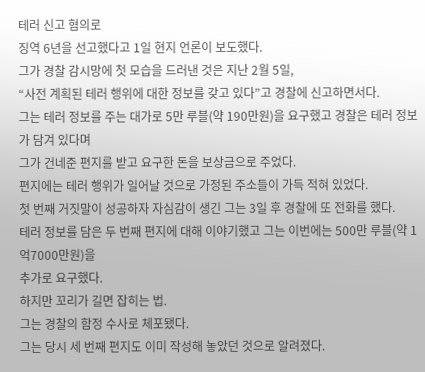테러 신고 혐의로
징역 6년을 선고했다고 1일 현지 언론이 보도했다.
그가 경찰 감시망에 첫 모습을 드러낸 것은 지난 2월 5일,
“사전 계획된 테러 행위에 대한 정보를 갖고 있다”고 경찰에 신고하면서다.
그는 테러 정보를 주는 대가로 5만 루블(약 190만원)을 요구했고 경찰은 테러 정보가 담겨 있다며
그가 건네준 편지를 받고 요구한 돈을 보상금으로 주었다.
편지에는 테러 행위가 일어날 것으로 가정된 주소들이 가득 적혀 있었다.
첫 번째 거짓말이 성공하자 자심감이 생긴 그는 3일 후 경찰에 또 전화를 했다.
테러 정보를 담은 두 번째 편지에 대해 이야기했고 그는 이번에는 500만 루블(약 1억7000만원)을
추가로 요구했다.
하지만 꼬리가 길면 잡히는 법.
그는 경찰의 함정 수사로 체포됐다.
그는 당시 세 번째 편지도 이미 작성해 놓았던 것으로 알려졌다.